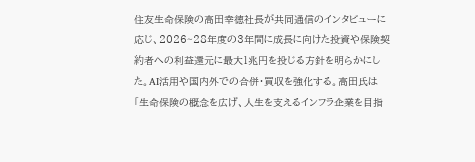住友生命保険の高田幸徳社長が共同通信のインタビューに応じ、2026~28年度の3年間に成長に向けた投資や保険契約者への利益還元に最大1兆円を投じる方針を明らかにした。AI活用や国内外での合併・買収を強化する。高田氏は「生命保険の概念を広げ、人生を支えるインフラ企業を目指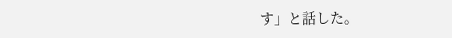す」と話した。